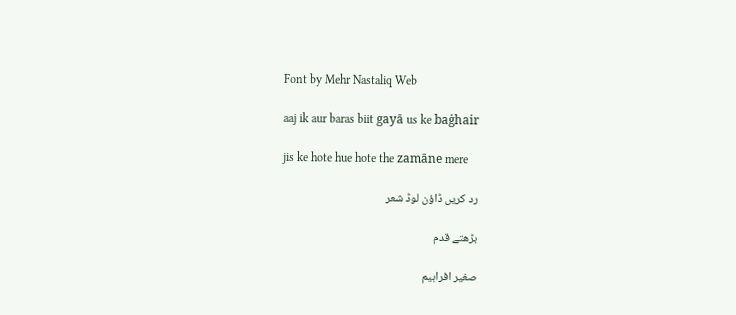Font by Mehr Nastaliq Web

aaj ik aur baras biit gayā us ke baġhair

jis ke hote hue hote the zamāne mere

رد کریں ڈاؤن لوڈ شعر

بڑھتے قدم

صغیر افراہیم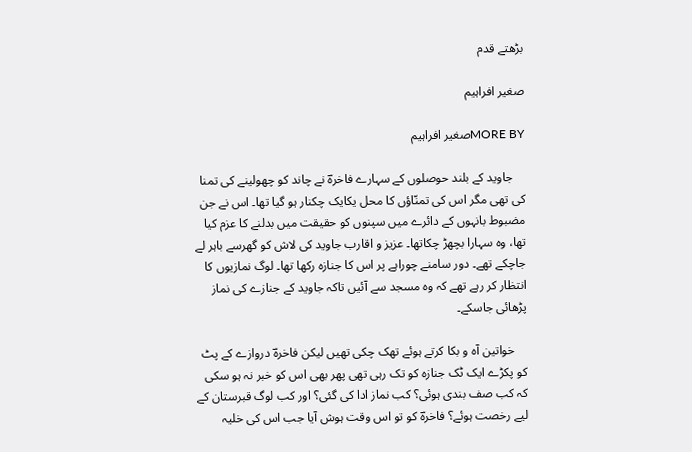بڑھتے قدم

صغیر افراہیم

MORE BYصغیر افراہیم

    جاوید کے بلند حوصلوں کے سہارے فاخرہؔ نے چاند کو چھولینے کی تمنا کی تھی مگر اس کی تمنّاؤں کا محل یکایک چکنار ہو گیا تھا۔ اس نے جن مضبوط بانہوں کے دائرے میں سپنوں کو حقیقت میں بدلنے کا عزم کیا تھا، وہ سہارا بچھڑ چکاتھا۔ عزیز و اقارب جاوید کی لاش کو گھرسے باہر لے جاچکے تھے۔ دور سامنے چوراہے پر اس کا جنازہ رکھا تھا۔ لوگ نمازیوں کا انتظار کر رہے تھے کہ وہ مسجد سے آئیں تاکہ جاوید کے جنازے کی نماز پڑھائی جاسکے۔

    خواتین آہ و بکا کرتے ہوئے تھک چکی تھیں لیکن فاخرہؔ دروازے کے پٹ کو پکڑے ایک ٹک جنازہ کو تک رہی تھی پھر بھی اس کو خبر نہ ہو سکی کہ کب صف بندی ہوئی؟ کب نماز ادا کی گئی؟ اور کب لوگ قبرستان کے لیے رخصت ہوئے؟ فاخرہؔ کو تو اس وقت ہوش آیا جب اس کی خلیہ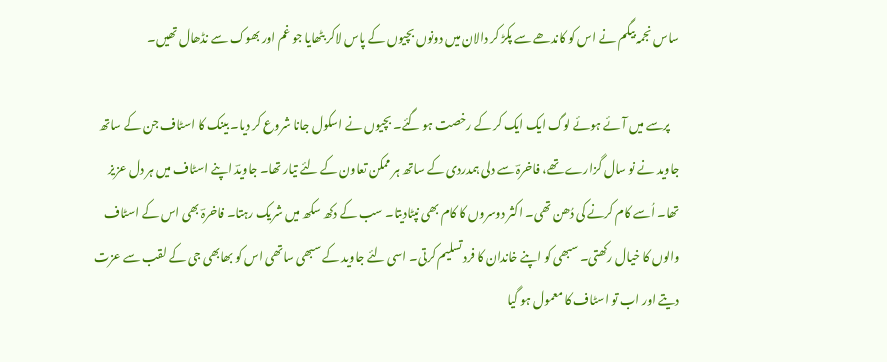ساس نجمہ بیگم نے اس کو کاندھے سے پکڑ کر دالان میں دونوں بچیوں کے پاس لاکر بٹھایا جو غم اور بھوک سے نڈھال تھیں۔

    پرسے میں آئے ہوئے لوگ ایک ایک کر کے رخصت ہو گئے۔ بچیوں نے اسکول جانا شروع کر دیا۔ بینک کا اسٹاف جن کے ساتھ جاوید نے نو سال گزارے تھے، فاخرہؔ سے دلی ہمدردی کے ساتھ ہر ممکن تعاون کے لئے تیار تھا۔ جاویدؔ اپنے اسٹاف میں ہر دل عزیز تھا۔ اُسے کام کرنے کی دُھن تھی۔ اکثر دوسروں کا کام بھی نپٹادیتا۔ سب کے دکھ سکھ میں شریک رہتا۔ فاخرہؔ بھی اس کے اسٹاف والوں کا خیال رکھتی۔ سبھی کو اپنے خاندان کا فرد تسلیم کرتی۔ اسی لئے جاوید کے سبھی ساتھی اس کو بھابھی جی کے لقب سے عزت دیتے اور اب تو اسٹاف کا معمول ہو گیا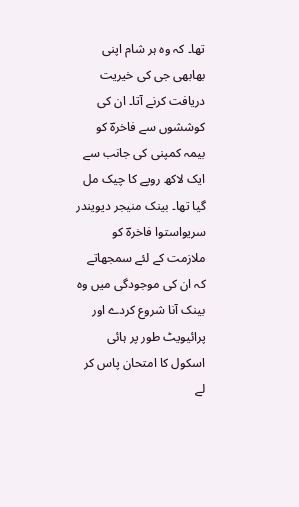تھا۔ کہ وہ ہر شام اپنی بھابھی جی کی خیریت دریافت کرنے آتا۔ ان کی کوششوں سے فاخرہؔ کو بیمہ کمپنی کی جانب سے ایک لاکھ روپے کا چیک مل گیا تھا۔ بینک منیجر دیویندر سریواستوا فاخرہؔ کو ملازمت کے لئے سمجھاتے کہ ان کی موجودگی میں وہ بینک آنا شروع کردے اور پرائیویٹ طور پر ہائی اسکول کا امتحان پاس کر لے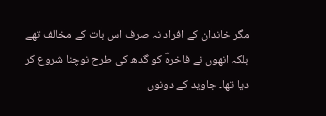مگر خاندان کے افراد نہ صرف اس بات کے مخالف تھے بلکہ انھوں نے فاخرہؔ کو گدھ کی طرح نوچنا شروع کر دیا تھا۔ جاوید کے دونوں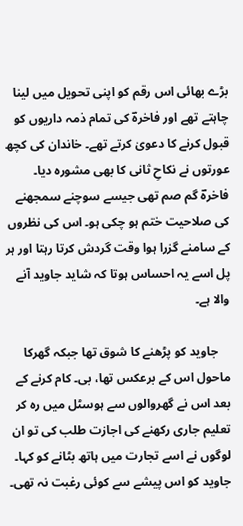بڑے بھائی اس رقم کو اپنی تحویل میں لینا چاہتے تھے اور فاخرہؔ کی تمام ذمہ داریوں کو قبول کرنے کا دعویٰ کرتے تھے۔ خاندان کی کچھ عورتوں نے نکاحِ ثانی کا بھی مشورہ دیا۔ فاخرہؔ گم صم تھی جیسے سوچنے سمجھنے کی صلاحیت ختم ہو چکی ہو۔ اس کی نظروں کے سامنے گزرا ہوا وقت گردش کرتا رہتا اور ہر پل اسے یہ احساس ہوتا کہ شاید جاوید آنے والا ہے۔

    جاوید کو پڑھنے کا شوق تھا جبکہ گھرکا ماحول اس کے برعکس تھا، بی۔ کام کرنے کے بعد اس نے گھروالوں سے ہوسٹل میں رہ کر تعلیم جاری رکھنے کی اجازت طلب کی تو ان لوگوں نے اسے تجارت میں ہاتھ بٹانے کو کہا۔ جاوید کو اس پیشے سے کوئی رغبت نہ تھی۔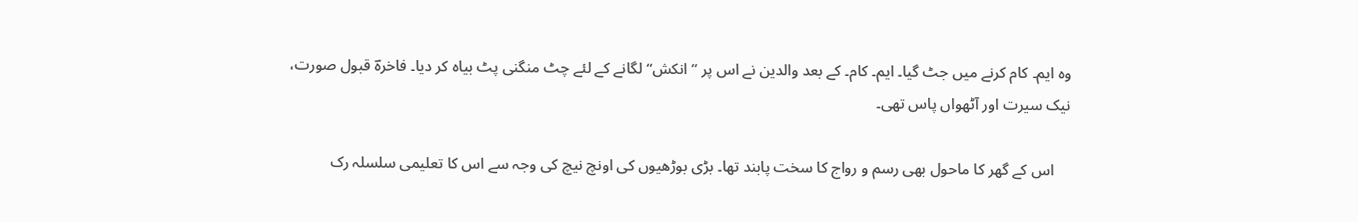وہ ایم۔ کام کرنے میں جٹ گیا۔ ایم۔ کام۔ کے بعد والدین نے اس پر ’’انکش‘‘ لگانے کے لئے چٹ منگنی پٹ بیاہ کر دیا۔ فاخرہؔ قبول صورت، نیک سیرت اور آٹھواں پاس تھی۔

    اس کے گھر کا ماحول بھی رسم و رواج کا سخت پابند تھا۔ بڑی بوڑھیوں کی اونچ نیچ کی وجہ سے اس کا تعلیمی سلسلہ رک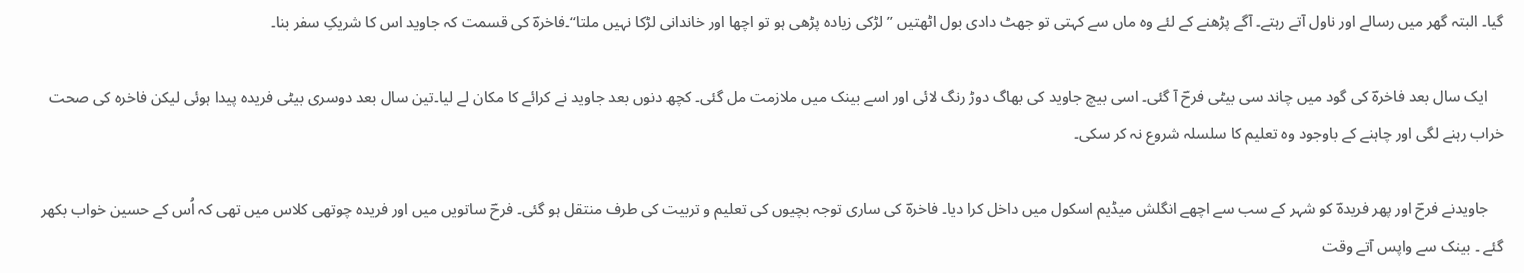گیا۔ البتہ گھر میں رسالے اور ناول آتے رہتے۔ آگے پڑھنے کے لئے وہ ماں سے کہتی تو جھٹ دادی بول اٹھتیں ’’لڑکی زیادہ پڑھی ہو تو اچھا اور خاندانی لڑکا نہیں ملتا‘‘۔فاخرہؔ کی قسمت کہ جاوید اس کا شریکِ سفر بنا۔

    ایک سال بعد فاخرہؔ کی گود میں چاند سی بیٹی فرحؔ آ گئی۔ اسی بیچ جاوید کی بھاگ دوڑ رنگ لائی اور اسے بینک میں ملازمت مل گئی۔ کچھ دنوں بعد جاوید نے کرائے کا مکان لے لیا۔تین سال بعد دوسری بیٹی فریدہ پیدا ہوئی لیکن فاخرہ کی صحت خراب رہنے لگی اور چاہنے کے باوجود وہ تعلیم کا سلسلہ شروع نہ کر سکی۔

    جاویدنے فرحؔ اور پھر فریدہؔ کو شہر کے سب سے اچھے انگلش میڈیم اسکول میں داخل کرا دیا۔ فاخرہؔ کی ساری توجہ بچیوں کی تعلیم و تربیت کی طرف منتقل ہو گئی۔ فرحؔ ساتویں میں اور فریدہ چوتھی کلاس میں تھی کہ اُس کے حسین خواب بکھر گئے ۔ بینک سے واپس آتے وقت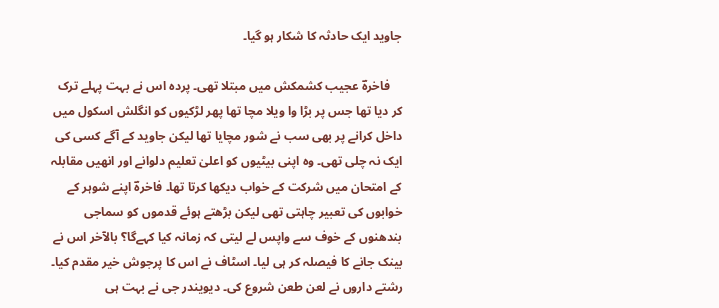جاوید ایک حادثہ کا شکار ہو گیا۔

    فاخرہؔ عجیب کشمکش میں مبتلا تھی۔ پردہ اس نے بہت پہلے ترک کر دیا تھا جس پر بڑا وا ویلا مچا تھا پھر لڑکیوں کو انگلش اسکول میں داخل کرانے پر بھی سب نے شور مچایا تھا لیکن جاوید کے آگے کسی کی ایک نہ چلی تھی۔ وہ اپنی بیٹیوں کو اعلیٰ تعلیم دلوانے اور انھیں مقابلہ کے امتحان میں شرکت کے خواب دیکھا کرتا تھا۔ فاخرہؔ اپنے شوہر کے خوابوں کی تعبیر چاہتی تھی لیکن بڑھتے ہوئے قدموں کو سماجی بندھنوں کے خوف سے واپس لے لیتی کہ زمانہ کیا کہےگا؟ بالآخر اس نے بینک جانے کا فیصلہ کر ہی لیا۔ اسٹاف نے اس کا پرجوش خیر مقدم کیا۔ رشتے داروں نے لعن طعن شروع کی۔ دیویندر جی نے بہت ہی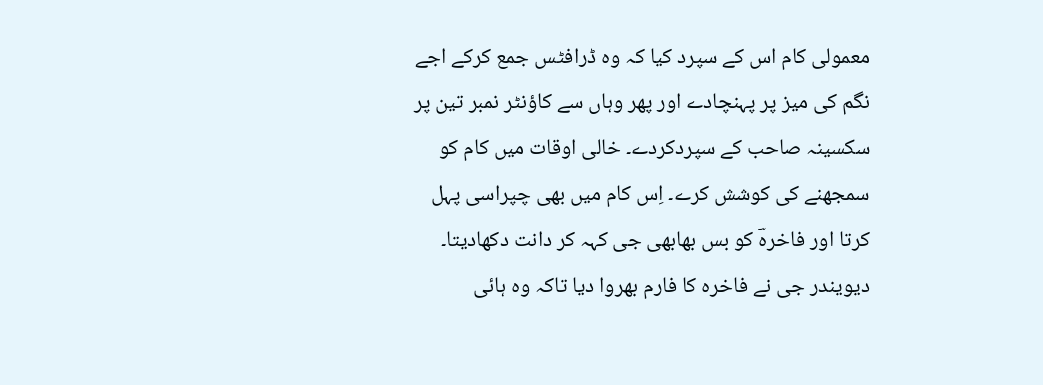معمولی کام اس کے سپرد کیا کہ وہ ڈرافٹس جمع کرکے اجے نگم کی میز پر پہنچادے اور پھر وہاں سے کاؤنٹر نمبر تین پر سکسینہ صاحب کے سپردکردے۔ خالی اوقات میں کام کو سمجھنے کی کوشش کرے۔ اِس کام میں بھی چپراسی پہل کرتا اور فاخرہؔ کو بس بھابھی جی کہہ کر دانت دکھادیتا۔ دیویندر جی نے فاخرہ کا فارم بھروا دیا تاکہ وہ ہائی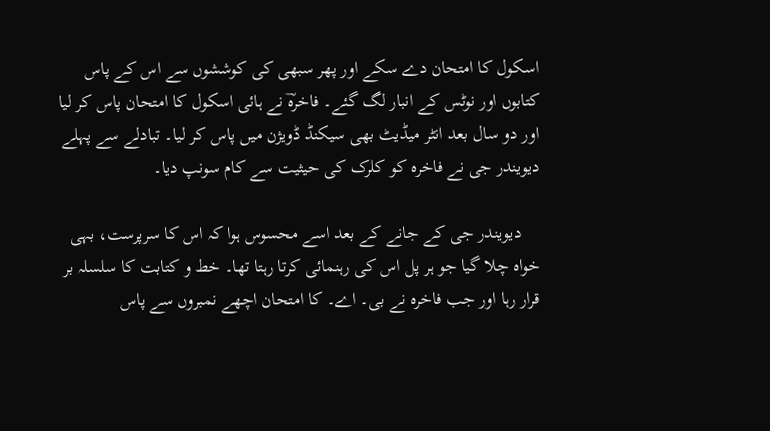اسکول کا امتحان دے سکے اور پھر سبھی کی کوششوں سے اس کے پاس کتابوں اور نوٹس کے انبار لگ گئے۔ فاخرہؔ نے ہائی اسکول کا امتحان پاس کر لیا اور دو سال بعد انٹر میڈیٹ بھی سیکنڈ ڈویژن میں پاس کر لیا۔ تبادلے سے پہلے دیویندر جی نے فاخرہ کو کلرک کی حیثیت سے کام سونپ دیا۔

    دیویندر جی کے جانے کے بعد اسے محسوس ہوا کہ اس کا سرپرست، بہی خواہ چلا گیا جو ہر پل اس کی رہنمائی کرتا رہتا تھا۔ خط و کتابت کا سلسلہ بر قرار رہا اور جب فاخرہ نے بی۔ اے۔ کا امتحان اچھے نمبروں سے پاس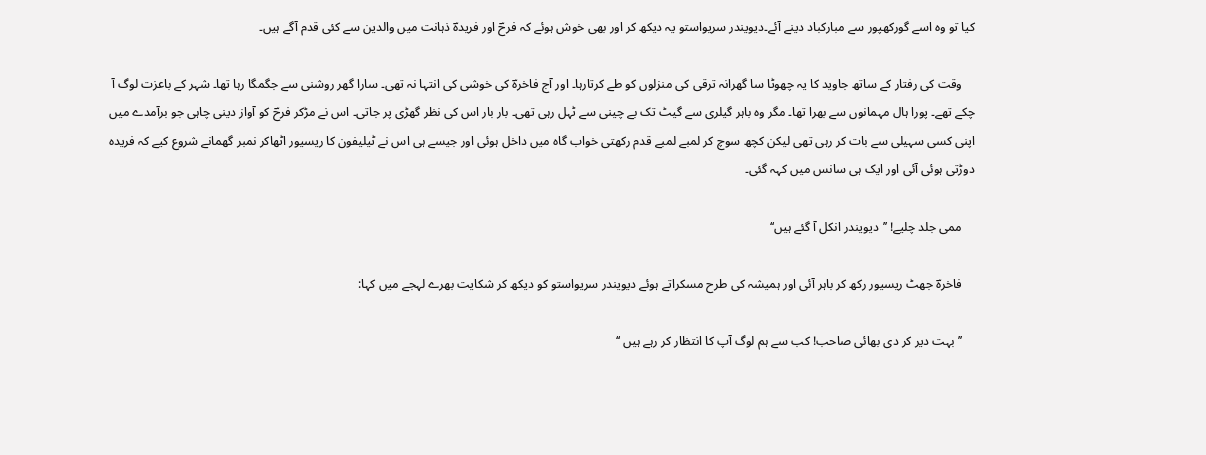کیا تو وہ اسے گورکھپور سے مبارکباد دینے آئے۔دیویندر سریواستو یہ دیکھ کر اور بھی خوش ہوئے کہ فرحؔ اور فریدہؔ ذہانت میں والدین سے کئی قدم آگے ہیں۔

    وقت کی رفتار کے ساتھ جاوید کا یہ چھوٹا سا گھرانہ ترقی کی منزلوں کو طے کرتارہا۔ اور آج فاخرہؔ کی خوشی کی انتہا نہ تھی۔ سارا گھر روشنی سے جگمگا رہا تھا۔ شہر کے باعزت لوگ آ چکے تھے۔ پورا ہال مہمانوں سے بھرا تھا۔ مگر وہ باہر گیلری سے گیٹ تک بے چینی سے ٹہل رہی تھی۔ بار بار اس کی نظر گھڑی پر جاتی۔ اس نے مڑکر فرحؔ کو آواز دینی چاہی جو برآمدے میں اپنی کسی سہیلی سے بات کر رہی تھی لیکن کچھ سوچ کر لمبے لمبے قدم رکھتی خواب گاہ میں داخل ہوئی اور جیسے ہی اس نے ٹیلیفون کا ریسیور اٹھاکر نمبر گھمانے شروع کیے کہ فریدہ دوڑتی ہوئی آئی اور ایک ہی سانس میں کہہ گئی۔

    ممی جلد چلیے! ’’دیویندر انکل آ گئے ہیں‘‘

    فاخرہؔ جھٹ ریسیور رکھ کر باہر آئی اور ہمیشہ کی طرح مسکراتے ہوئے دیویندر سریواستو کو دیکھ کر شکایت بھرے لہجے میں کہا:

    ’’بہت دیر کر دی بھائی صاحب! کب سے ہم لوگ آپ کا انتظار کر رہے ہیں ‘‘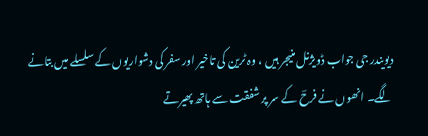دیویندر جی جواب ڈویژنل منیجر ہیں ، وہ ٹرین کی تاخیر اور سفر کی دشواریوں کے سلسلے میں بتانے لگے۔ انھوں نے فرحؔ کے سر پر شفقت سے ہاتھ پھیرتے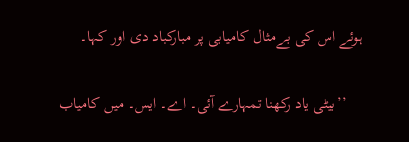ہوئے اس کی بےمثال کامیابی پر مبارکباد دی اور کہا۔

    ’’بیٹی یاد رکھنا تمہارے آئی۔ اے۔ ایس۔ میں کامیاب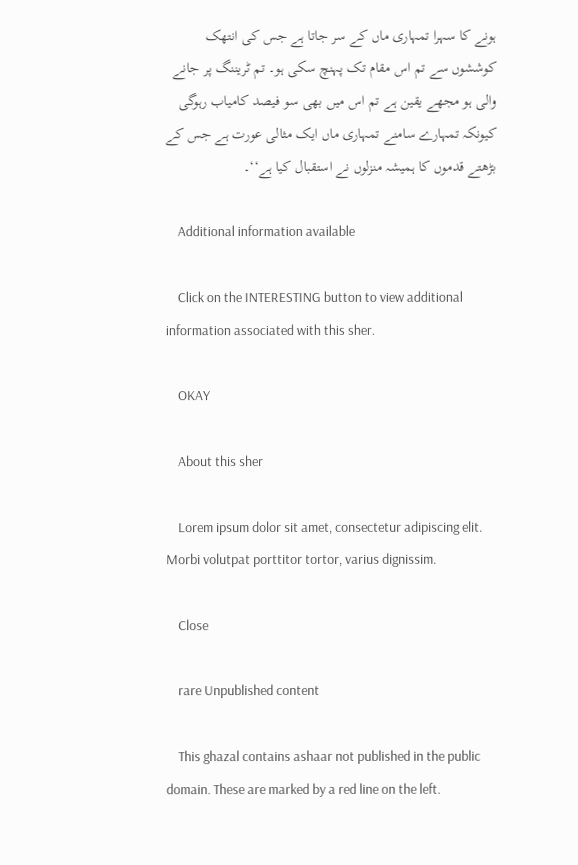ہونے کا سہرا تمہاری ماں کے سر جاتا ہے جس کی انتھک کوششوں سے تم اس مقام تک پہنچ سکی ہو۔ تم ٹریننگ پر جانے والی ہو مجھے یقین ہے تم اس میں بھی سو فیصد کامیاب رہوگی کیونکہ تمہارے سامنے تمہاری ماں ایک مثالی عورت ہے جس کے بڑھتے قدموں کا ہمیشہ منزلوں نے استقبال کیا ہے‘‘۔

    Additional information available

    Click on the INTERESTING button to view additional information associated with this sher.

    OKAY

    About this sher

    Lorem ipsum dolor sit amet, consectetur adipiscing elit. Morbi volutpat porttitor tortor, varius dignissim.

    Close

    rare Unpublished content

    This ghazal contains ashaar not published in the public domain. These are marked by a red line on the left.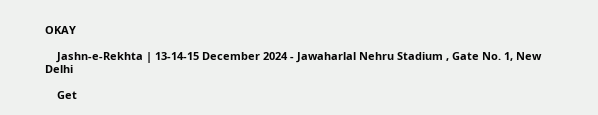OKAY

    Jashn-e-Rekhta | 13-14-15 December 2024 - Jawaharlal Nehru Stadium , Gate No. 1, New Delhi

    Get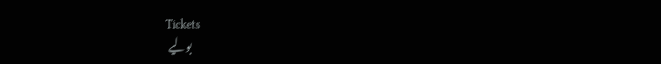Tickets
    بولیے